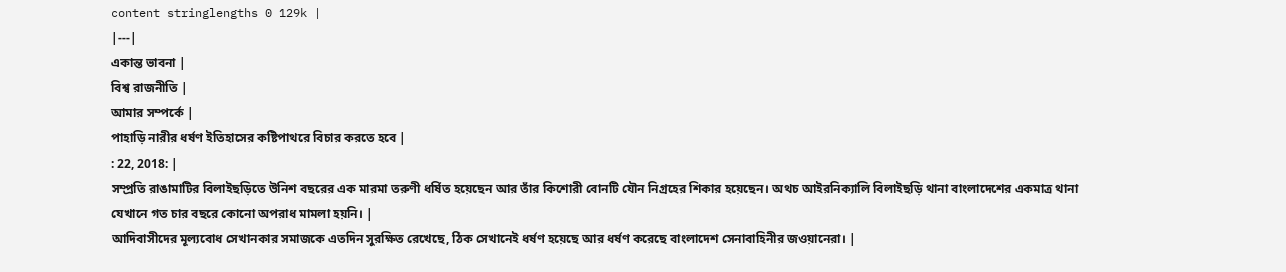content stringlengths 0 129k |
|---|
একান্ত ভাবনা |
বিশ্ব রাজনীতি |
আমার সম্পর্কে |
পাহাড়ি নারীর ধর্ষণ ইতিহাসের কষ্টিপাথরে বিচার করতে হবে |
: 22, 2018: |
সম্প্রতি রাঙামাটির বিলাইছড়িতে উনিশ বছরের এক মারমা তরুণী ধর্ষিত হয়েছেন আর তাঁর কিশোরী বোনটি যৌন নিগ্রহের শিকার হয়েছেন। অথচ আইরনিক্যালি বিলাইছড়ি থানা বাংলাদেশের একমাত্র থানা যেখানে গত চার বছরে কোনো অপরাধ মামলা হয়নি। |
আদিবাসীদের মূল্যবোধ সেখানকার সমাজকে এতদিন সুরক্ষিত রেখেছে, ঠিক সেখানেই ধর্ষণ হয়েছে আর ধর্ষণ করেছে বাংলাদেশ সেনাবাহিনীর জওয়ানেরা। |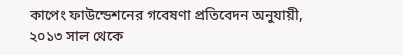কাপেং ফাউন্ডেশনের গবেষণা প্রতিবেদন অনুযায়ী, ২০১৩ সাল থেকে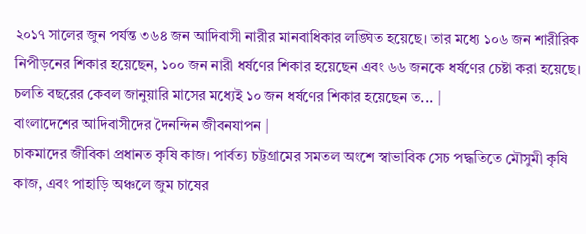২০১৭ সালের জুন পর্যন্ত ৩৬৪ জন আদিবাসী নারীর মানবাধিকার লঙ্ঘিত হয়েছে। তার মধ্যে ১০৬ জন শারীরিক নিপীড়নের শিকার হয়েছেন, ১০০ জন নারী ধর্ষণের শিকার হয়েছেন এবং ৬৬ জনকে ধর্ষণের চেষ্টা করা হয়েছে। চলতি বছরের কেবল জানুয়ারি মাসের মধ্যেই ১০ জন ধর্ষণের শিকার হয়েছেন ত... |
বাংলাদেশের আদিবাসীদের দৈনন্দিন জীবনযাপন |
চাকমাদের জীবিকা প্রধানত কৃষি কাজ। পার্বত্য চট্টগ্রামের সমতল অংশে স্বাভাবিক সেচ পদ্ধতিতে মৌসুমী কৃষি কাজ, এবং পাহাড়ি অঞ্চলে জুম চাষের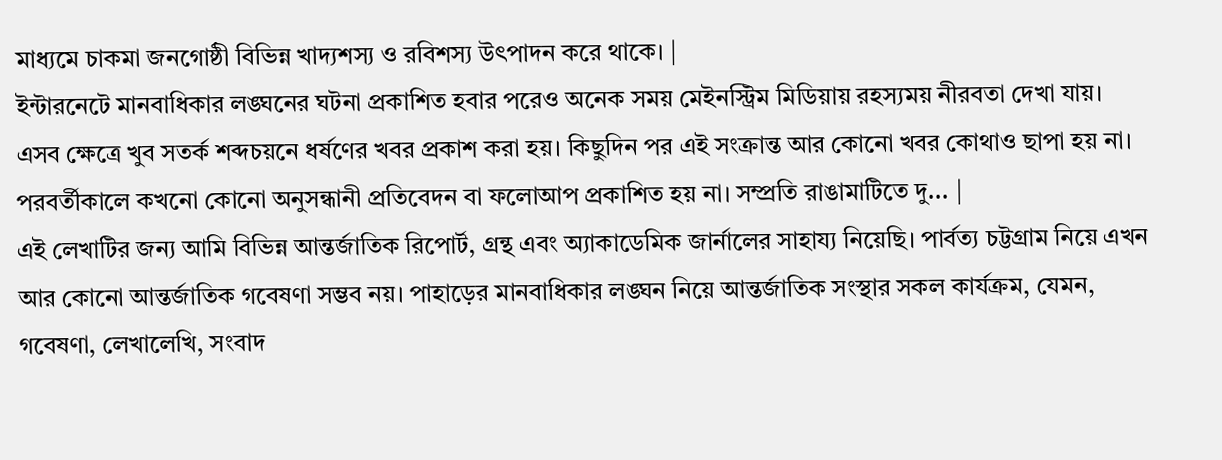মাধ্যমে চাকমা জনগোষ্ঠী বিভিন্ন খাদ্যশস্য ও রবিশস্য উৎপাদন করে থাকে। |
ইন্টারনেটে মানবাধিকার লঙ্ঘনের ঘটনা প্রকাশিত হবার পরেও অনেক সময় মেইনস্ট্রিম মিডিয়ায় রহস্যময় নীরবতা দেখা যায়। এসব ক্ষেত্রে খুব সতর্ক শব্দচয়নে ধর্ষণের খবর প্রকাশ করা হয়। কিছুদিন পর এই সংক্রান্ত আর কোনো খবর কোথাও ছাপা হয় না। পরবর্তীকালে কখনো কোনো অনুসন্ধানী প্রতিবেদন বা ফলোআপ প্রকাশিত হয় না। সম্প্রতি রাঙামাটিতে দু... |
এই লেখাটির জন্য আমি বিভিন্ন আন্তর্জাতিক রিপোর্ট, গ্রন্থ এবং অ্যাকাডেমিক জার্নালের সাহায্য নিয়েছি। পার্বত্য চট্টগ্রাম নিয়ে এখন আর কোনো আন্তর্জাতিক গবেষণা সম্ভব নয়। পাহাড়ের মানবাধিকার লঙ্ঘন নিয়ে আন্তর্জাতিক সংস্থার সকল কার্যক্রম, যেমন, গবেষণা, লেখালেখি, সংবাদ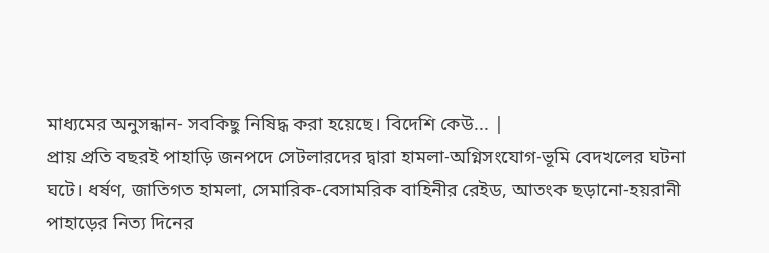মাধ্যমের অনুসন্ধান- সবকিছু নিষিদ্ধ করা হয়েছে। বিদেশি কেউ... |
প্রায় প্রতি বছরই পাহাড়ি জনপদে সেটলারদের দ্বারা হামলা-অগ্নিসংযোগ-ভূমি বেদখলের ঘটনা ঘটে। ধর্ষণ, জাতিগত হামলা, সেমারিক-বেসামরিক বাহিনীর রেইড, আতংক ছড়ানো-হয়রানী পাহাড়ের নিত্য দিনের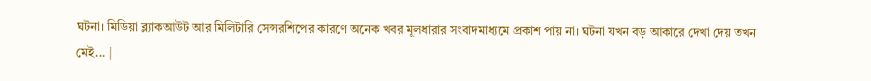ঘটনা। মিডিয়া ব্ল্যাকআউট আর মিলিটারি সেন্সরশিপের কারণে অনেক খবর মূলধারার সংবাদমাধ্যমে প্রকাশ পায় না। ঘটনা যখন বড় আকারে দেখা দেয় তখন মেই... |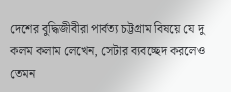দেশের বুদ্ধিজীবীরা পার্বত্য চট্টগ্রাম বিষয়ে যে দু কলম কলাম লেখেন, সেটার ব্যবচ্ছেদ করলেও তেমন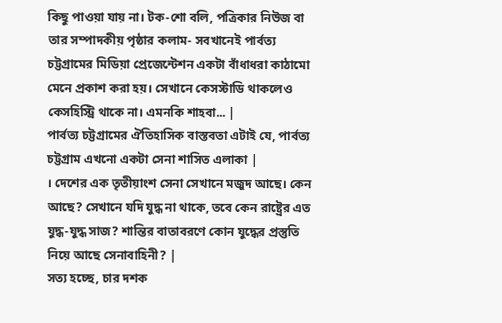কিছু পাওয়া যায় না। টক-শো বলি, পত্রিকার নিউজ বা তার সম্পাদকীয় পৃষ্ঠার কলাম- সবখানেই পার্বত্য চট্টগ্রামের মিডিয়া প্রেজেন্টেশন একটা বাঁধাধরা কাঠামো মেনে প্রকাশ করা হয়। সেখানে কেসস্টাডি থাকলেও কেসহিস্ট্রি থাকে না। এমনকি শাহবা... |
পার্বত্য চট্টগ্রামের ঐতিহাসিক বাস্তবতা এটাই যে, পার্বত্য চট্টগ্রাম এখনো একটা সেনা শাসিত এলাকা |
। দেশের এক তৃতীয়াংশ সেনা সেখানে মজুদ আছে। কেন আছে? সেখানে যদি যুদ্ধ না থাকে, তবে কেন রাষ্ট্রের এত যুদ্ধ-যুদ্ধ সাজ? শান্তির বাতাবরণে কোন যুদ্ধের প্রস্তুতি নিয়ে আছে সেনাবাহিনী? |
সত্য হচ্ছে, চার দশক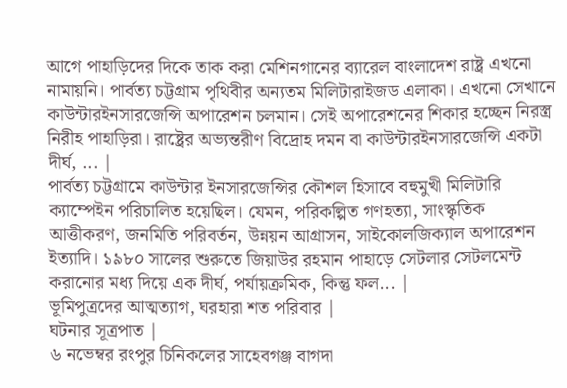আগে পাহাড়িদের দিকে তাক করা মেশিনগানের ব্যারেল বাংলাদেশ রাষ্ট্র এখনো নামায়নি। পার্বত্য চট্টগ্রাম পৃথিবীর অন্যতম মিলিটারাইজড এলাকা। এখনো সেখানে কাউন্টারইনসারজেন্সি অপারেশন চলমান। সেই অপারেশনের শিকার হচ্ছেন নিরস্ত্র নিরীহ পাহাড়িরা। রাষ্ট্রের অভ্যন্তরীণ বিদ্রোহ দমন বা কাউন্টারইনসারজেন্সি একটা দীর্ঘ, ... |
পার্বত্য চট্টগ্রামে কাউন্টার ইনসারজেন্সির কৌশল হিসাবে বহুমুখী মিলিটারি ক্যাম্পেইন পরিচালিত হয়েছিল। যেমন, পরিকল্পিত গণহত্যা, সাংস্কৃতিক আত্তীকরণ, জনমিতি পরিবর্তন, উন্নয়ন আগ্রাসন, সাইকোলজিক্যাল অপারেশন ইত্যাদি। ১৯৮০ সালের শুরুতে জিয়াউর রহমান পাহাড়ে সেটলার সেটলমেন্ট করানোর মধ্য দিয়ে এক দীর্ঘ, পর্যায়ক্রমিক, কিন্তু ফল... |
ভূমিপুত্রদের আত্মত্যাগ, ঘরহারা শত পরিবার |
ঘটনার সূত্রপাত |
৬ নভেম্বর রংপুর চিনিকলের সাহেবগঞ্জ বাগদা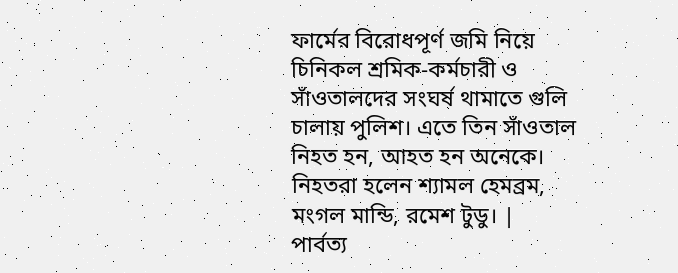ফার্মের বিরোধপূর্ণ জমি নিয়ে চিনিকল শ্রমিক-কর্মচারী ও সাঁওতালদের সংঘর্ষ থামাতে গুলি চালায় পুলিশ। এতে তিন সাঁওতাল নিহত হন, আহত হন অনেকে। নিহতরা হলেন শ্যামল হেমব্রম, মংগল মান্ডি, রমেশ টুডু। |
পার্বত্য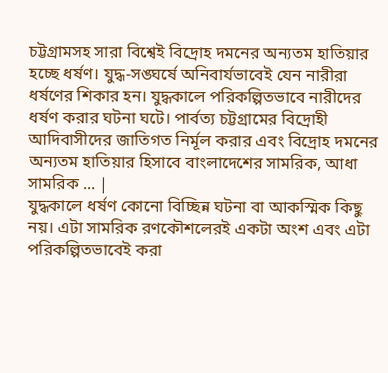চট্টগ্রামসহ সারা বিশ্বেই বিদ্রোহ দমনের অন্যতম হাতিয়ার হচ্ছে ধর্ষণ। যুদ্ধ-সঙ্ঘর্ষে অনিবার্যভাবেই যেন নারীরা ধর্ষণের শিকার হন। যুদ্ধকালে পরিকল্পিতভাবে নারীদের ধর্ষণ করার ঘটনা ঘটে। পার্বত্য চট্টগ্রামের বিদ্রোহী আদিবাসীদের জাতিগত নির্মূল করার এবং বিদ্রোহ দমনের অন্যতম হাতিয়ার হিসাবে বাংলাদেশের সামরিক, আধা সামরিক ... |
যুদ্ধকালে ধর্ষণ কোনো বিচ্ছিন্ন ঘটনা বা আকস্মিক কিছু নয়। এটা সামরিক রণকৌশলেরই একটা অংশ এবং এটা পরিকল্পিতভাবেই করা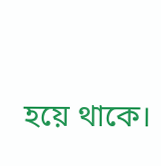হয়ে থাকে।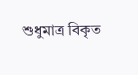শুধুমাত্র বিকৃত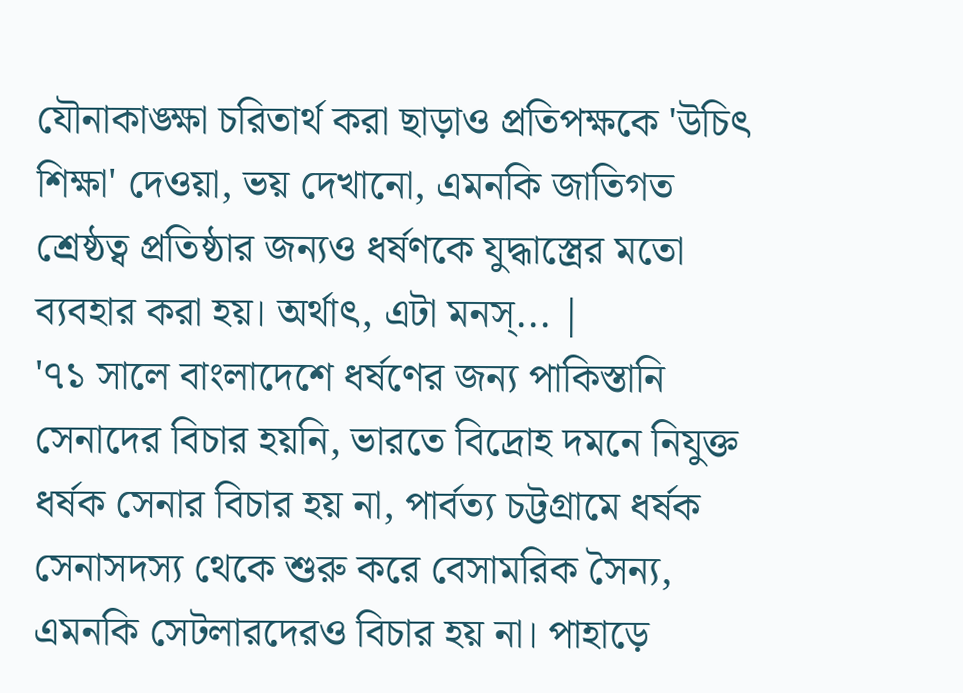যৌনাকাঙ্ক্ষা চরিতার্থ করা ছাড়াও প্রতিপক্ষকে 'উচিৎ শিক্ষা' দেওয়া, ভয় দেখানো, এমনকি জাতিগত শ্রেষ্ঠত্ব প্রতিষ্ঠার জন্যও ধর্ষণকে যুদ্ধাস্ত্রের মতো ব্যবহার করা হয়। অর্থাৎ, এটা মনস্... |
'৭১ সালে বাংলাদেশে ধর্ষণের জন্য পাকিস্তানি সেনাদের বিচার হয়নি, ভারতে বিদ্রোহ দমনে নিযুক্ত ধর্ষক সেনার বিচার হয় না, পার্বত্য চট্টগ্রামে ধর্ষক সেনাসদস্য থেকে শুরু করে বেসামরিক সৈন্য, এমনকি সেটলারদেরও বিচার হয় না। পাহাড়ে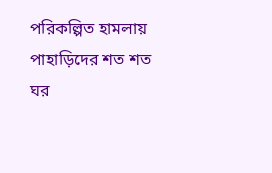পরিকল্পিত হামলায় পাহাড়িদের শত শত ঘর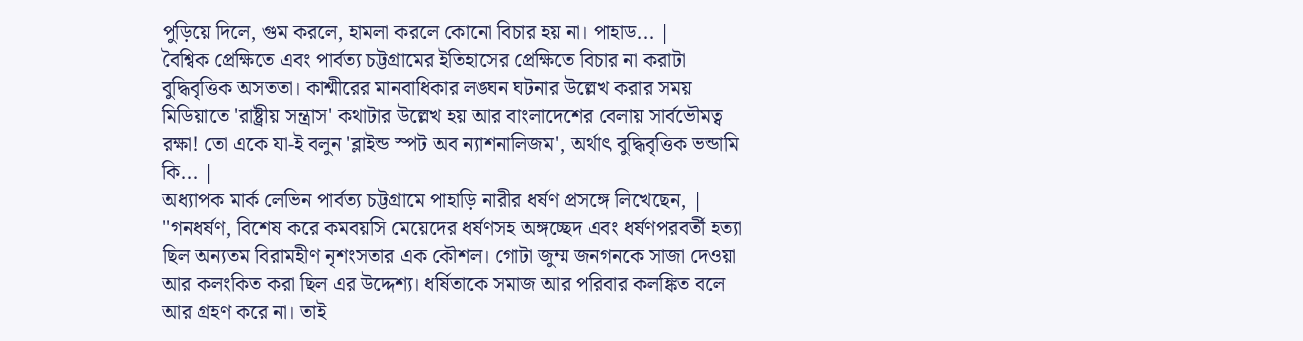পুড়িয়ে দিলে, গুম করলে, হামলা করলে কোনো বিচার হয় না। পাহাড... |
বৈশ্বিক প্রেক্ষিতে এবং পার্বত্য চট্টগ্রামের ইতিহাসের প্রেক্ষিতে বিচার না করাটা বুদ্ধিবৃত্তিক অসততা। কাশ্মীরের মানবাধিকার লঙ্ঘন ঘটনার উল্লেখ করার সময় মিডিয়াতে 'রাষ্ট্রীয় সন্ত্রাস' কথাটার উল্লেখ হয় আর বাংলাদেশের বেলায় সার্বভৌমত্ব রক্ষা! তো একে যা-ই বলুন 'ব্লাইন্ড স্পট অব ন্যাশনালিজম', অর্থাৎ বুদ্ধিবৃত্তিক ভন্ডামি কি... |
অধ্যাপক মার্ক লেভিন পার্বত্য চট্টগ্রামে পাহাড়ি নারীর ধর্ষণ প্রসঙ্গে লিখেছেন, |
''গনধর্ষণ, বিশেষ করে কমবয়সি মেয়েদের ধর্ষণসহ অঙ্গচ্ছেদ এবং ধর্ষণপরবর্তী হত্যা ছিল অন্যতম বিরামহীণ নৃশংসতার এক কৌশল। গোটা জুম্ম জনগনকে সাজা দেওয়া আর কলংকিত করা ছিল এর উদ্দেশ্য। ধর্ষিতাকে সমাজ আর পরিবার কলঙ্কিত বলে আর গ্রহণ করে না। তাই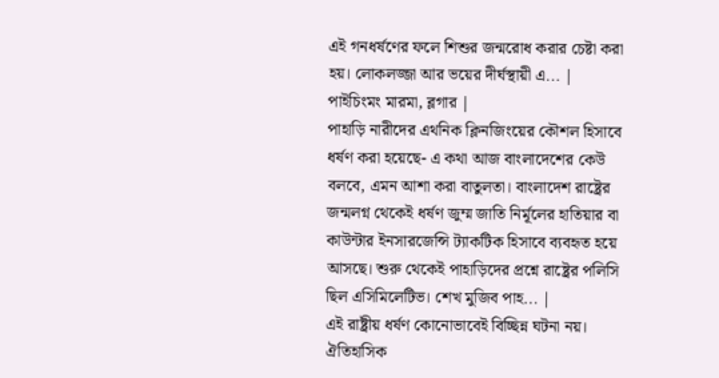এই গনধর্ষণের ফলে শিশুর জন্মরোধ করার চেষ্টা করা হয়। লোকলজ্জা আর ভয়ের দীর্ঘস্থায়ী এ... |
পাইচিংমং মারমা, ব্লগার |
পাহাড়ি নারীদের এথনিক ক্লিনজিংয়ের কৌশল হিসাবে ধর্ষণ করা হয়েছে- এ কথা আজ বাংলাদেশের কেউ বলবে, এমন আশা করা বাতুলতা। বাংলাদেশ রাষ্ট্রের জন্মলগ্ন থেকেই ধর্ষণ জুম্ম জাতি নির্মূলের হাতিয়ার বা কাউন্টার ইনসারজেন্সি ট্যাকটিক হিসাবে ব্যবহৃত হয়ে আসছে। শুরু থেকেই পাহাড়িদের প্রশ্নে রাষ্ট্রের পলিসি ছিল এসিমিলেটিভ। শেখ মুজিব পাহ... |
এই রাষ্ট্রীয় ধর্ষণ কোনোভাবেই বিচ্ছিন্ন ঘটনা নয়। ঐতিহাসিক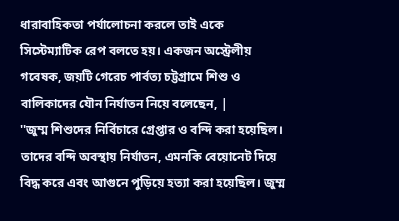ধারাবাহিকতা পর্যালোচনা করলে তাই একে সিস্টেম্যাটিক রেপ বলতে হয়। একজন অস্ট্রেলীয় গবেষক, জয়টি গেরেচ পার্বত্য চট্টগ্রামে শিশু ও বালিকাদের যৌন নির্যাতন নিয়ে বলেছেন, |
''জুম্ম শিশুদের নির্বিচারে গ্রেপ্তার ও বন্দি করা হয়েছিল। তাদের বন্দি অবস্থায় নির্যাতন, এমনকি বেয়োনেট দিয়ে বিদ্ধ করে এবং আগুনে পুড়িয়ে হত্যা করা হয়েছিল। জুম্ম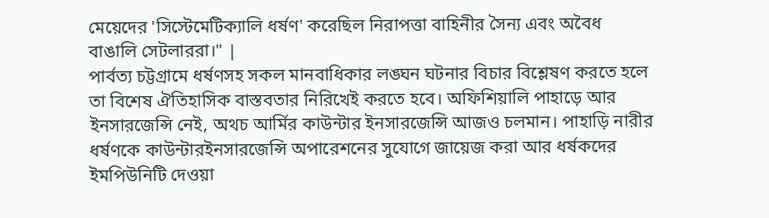মেয়েদের 'সিস্টেমেটিক্যালি ধর্ষণ' করেছিল নিরাপত্তা বাহিনীর সৈন্য এবং অবৈধ বাঙালি সেটলাররা।" |
পার্বত্য চট্টগ্রামে ধর্ষণসহ সকল মানবাধিকার লঙ্ঘন ঘটনার বিচার বিশ্লেষণ করতে হলে তা বিশেষ ঐতিহাসিক বাস্তবতার নিরিখেই করতে হবে। অফিশিয়ালি পাহাড়ে আর ইনসারজেন্সি নেই, অথচ আর্মির কাউন্টার ইনসারজেন্সি আজও চলমান। পাহাড়ি নারীর ধর্ষণকে কাউন্টারইনসারজেন্সি অপারেশনের সুযোগে জায়েজ করা আর ধর্ষকদের ইমপিউনিটি দেওয়া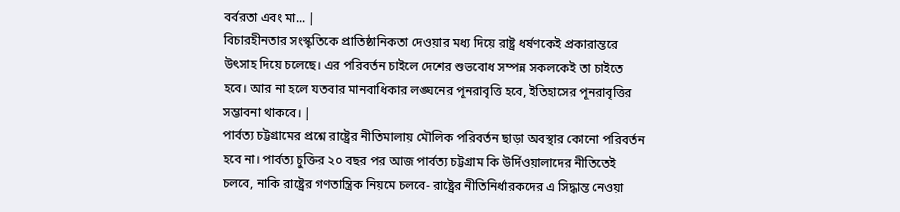বর্বরতা এবং মা... |
বিচারহীনতার সংস্কৃতিকে প্রাতিষ্ঠানিকতা দেওয়ার মধ্য দিয়ে রাষ্ট্র ধর্ষণকেই প্রকারান্তরে উৎসাহ দিয়ে চলেছে। এর পরিবর্তন চাইলে দেশের শুভবোধ সম্পন্ন সকলকেই তা চাইতে হবে। আর না হলে যতবার মানবাধিকার লঙ্ঘনের পূনরাবৃত্তি হবে, ইতিহাসের পূনরাবৃত্তির সম্ভাবনা থাকবে। |
পার্বত্য চট্টগ্রামের প্রশ্নে রাষ্ট্রের নীতিমালায় মৌলিক পরিবর্তন ছাড়া অবস্থার কোনো পরিবর্তন হবে না। পার্বত্য চুক্তির ২০ বছর পর আজ পার্বত্য চট্টগ্রাম কি উর্দিওয়ালাদের নীতিতেই চলবে, নাকি রাষ্ট্রের গণতান্ত্রিক নিয়মে চলবে- রাষ্ট্রের নীতিনির্ধারকদের এ সিদ্ধান্ত নেওয়া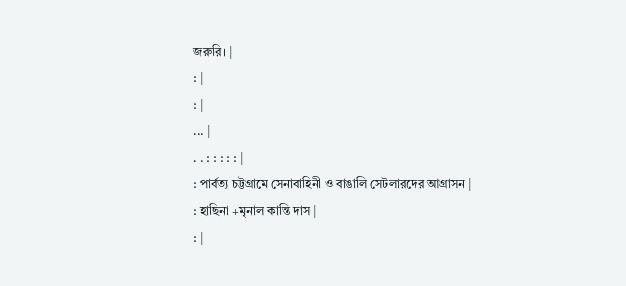জরুরি। |
: |
: |
... |
. . : : : : : |
: পার্বত্য চট্টগ্রামে সেনাবাহিনী ও বাঙালি সেটলারদের আগ্রাসন |
: হাছিনা +মৃনাল কান্তি দাস |
: |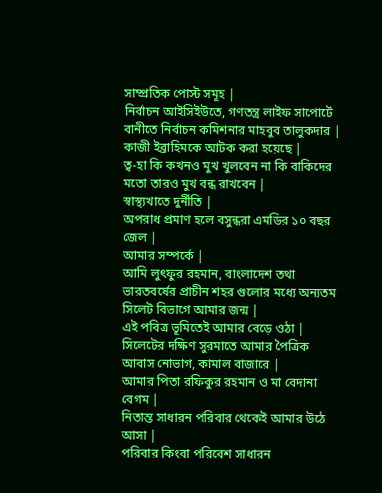সাম্প্রতিক পোস্ট সমূহ |
নির্বাচন আইসিইউতে, গণতন্ত্র লাইফ সাপোর্টে বানীতে নির্বাচন কমিশনার মাহবুব তালুকদার |
কাজী ইব্রাহিমকে আটক করা হয়েছে |
ত্ব-হা কি কখনও মুখ খুলবেন না কি বাকিদের মতো তারও মুখ বন্ধ রাখবেন |
স্বাস্থ্যখাতে দুর্নীতি |
অপরাধ প্রমাণ হলে বসুন্ধরা এমডির ১০ বছর জেল |
আমার সম্পর্কে |
আমি লুৎফুর রহমান, বাংলাদেশ তথা ভারতবর্ষের প্রাচীন শহর গুলোর মধ্যে অন্যতম সিলেট বিভাগে আমার জন্ম |
এই পবিত্র ভূমিতেই আমার বেড়ে ওঠা |
সিলেটের দক্ষিণ সুরমাতে আমার পৈত্রিক আবাস নোভাগ, কামাল বাজারে |
আমার পিতা রফিকুর রহমান ও মা বেদানা বেগম |
নিতান্ত সাধারন পরিবার থেকেই আমার উঠে আসা |
পরিবার কিংবা পরিবেশ সাধারন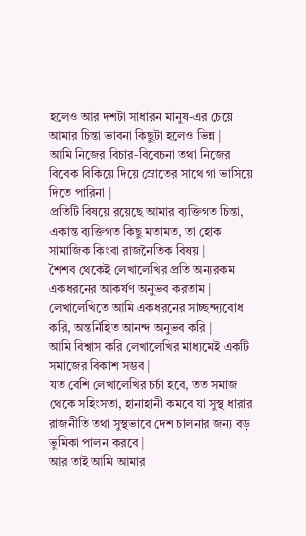হলেও আর দশটা সাধারন মানুষ-এর চেয়ে আমার চিন্তা ভাবনা কিছুটা হলেও ভিন্ন |
আমি নিজের বিচার-বিবেচনা তথা নিজের বিবেক বিকিয়ে দিয়ে স্রোতের সাথে গা ভাসিয়ে দিতে পারিনা |
প্রতিটি বিষয়ে রয়েছে আমার ব্যক্তিগত চিন্তা, একান্ত ব্যক্তিগত কিছু মতামত, তা হোক সামাজিক কিংবা রাজনৈতিক বিষয় |
শৈশব থেকেই লেখালেখির প্রতি অন্যরকম একধরনের আকর্ষণ অনুভব করতাম |
লেখালেখিতে আমি একধরনের সাচ্ছন্দ্যবোধ করি, অন্তর্নিহিত আনন্দ অনুভব করি |
আমি বিশ্বাস করি লেখালেখির মাধ্যমেই একটি সমাজের বিকাশ সম্ভব |
যত বেশি লেখালেখির চর্চা হবে, তত সমাজ থেকে সহিংসতা, হানাহানী কমবে যা সুস্থ ধারার রাজনীতি তথা সুস্থভাবে দেশ চালনার জন্য বড় ভুমিকা পালন করবে |
আর তাই আমি আমার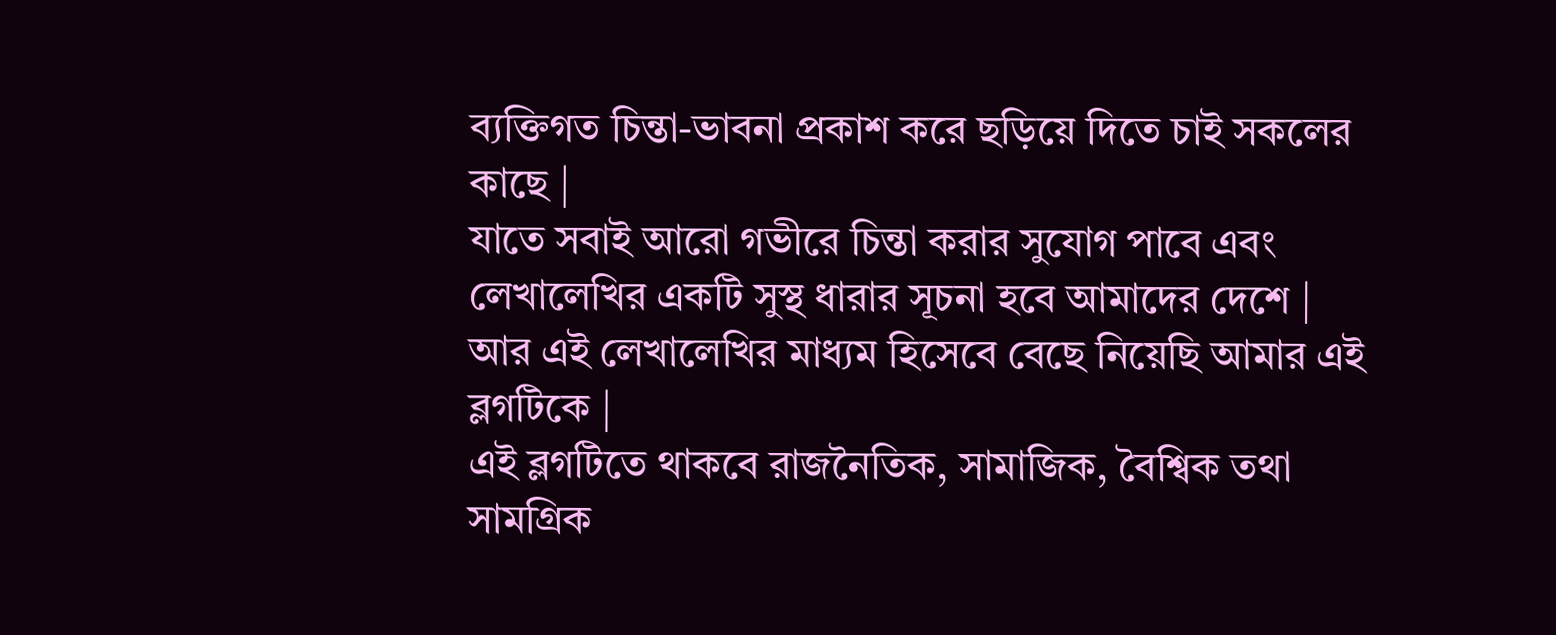ব্যক্তিগত চিন্তা-ভাবনা প্রকাশ করে ছড়িয়ে দিতে চাই সকলের কাছে |
যাতে সবাই আরো গভীরে চিন্তা করার সুযোগ পাবে এবং লেখালেখির একটি সুস্থ ধারার সূচনা হবে আমাদের দেশে |
আর এই লেখালেখির মাধ্যম হিসেবে বেছে নিয়েছি আমার এই ব্লগটিকে |
এই ব্লগটিতে থাকবে রাজনৈতিক, সামাজিক, বৈশ্বিক তথা সামগ্রিক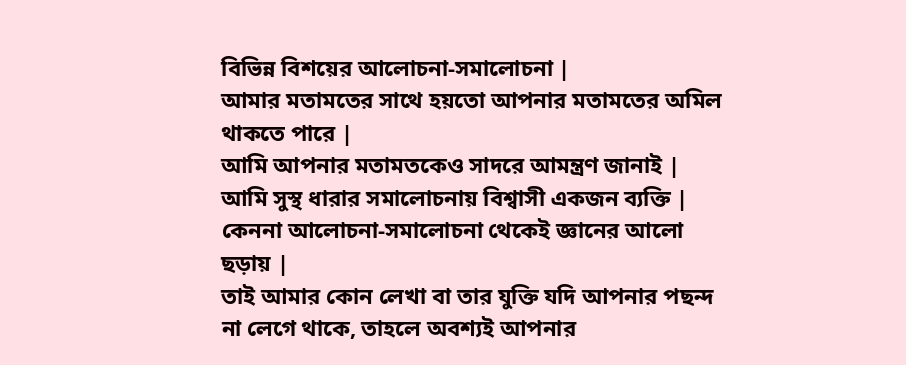বিভিন্ন বিশয়ের আলোচনা-সমালোচনা |
আমার মতামতের সাথে হয়তো আপনার মতামতের অমিল থাকতে পারে |
আমি আপনার মতামতকেও সাদরে আমন্ত্রণ জানাই |
আমি সুস্থ ধারার সমালোচনায় বিশ্বাসী একজন ব্যক্তি |
কেননা আলোচনা-সমালোচনা থেকেই জ্ঞানের আলো ছড়ায় |
তাই আমার কোন লেখা বা তার যুক্তি যদি আপনার পছন্দ না লেগে থাকে, তাহলে অবশ্যই আপনার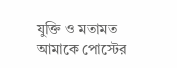যুক্তি ও মতামত আমাকে পোস্টের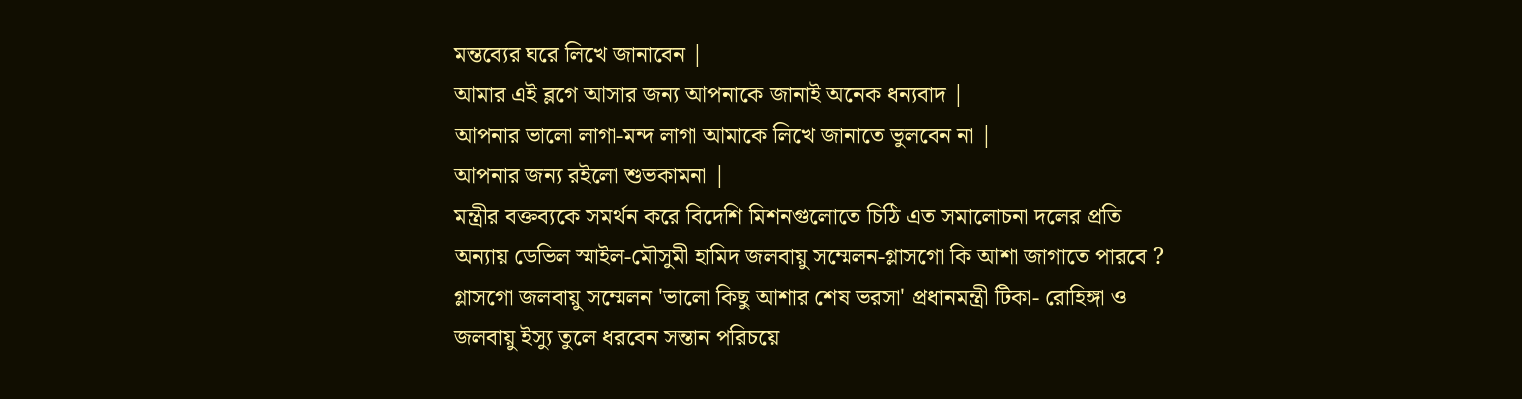মন্তব্যের ঘরে লিখে জানাবেন |
আমার এই ব্লগে আসার জন্য আপনাকে জানাই অনেক ধন্যবাদ |
আপনার ভালো লাগা-মন্দ লাগা আমাকে লিখে জানাতে ভুলবেন না |
আপনার জন্য রইলো শুভকামনা |
মন্ত্রীর বক্তব্যকে সমর্থন করে বিদেশি মিশনগুলোতে চিঠি এত সমালোচনা দলের প্রতি অন্যায় ডেভিল স্মাইল-মৌসুমী হামিদ জলবায়ু সম্মেলন-গ্লাসগো কি আশা জাগাতে পারবে ? গ্লাসগো জলবায়ু সম্মেলন 'ভালো কিছু আশার শেষ ভরসা' প্রধানমন্ত্রী টিকা- রোহিঙ্গা ও জলবায়ু ইস্যু তুলে ধরবেন সন্তান পরিচয়ে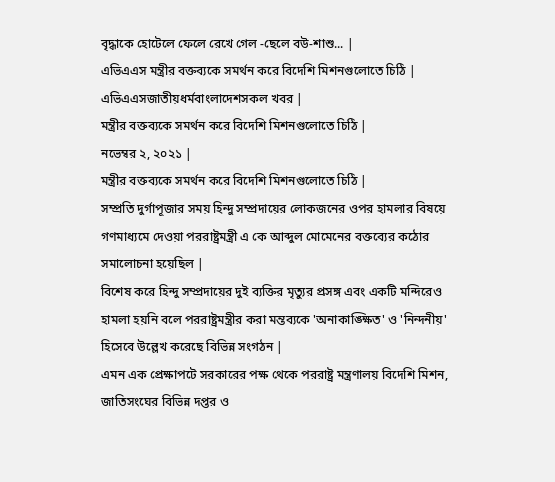বৃদ্ধাকে হোটেলে ফেলে রেখে গেল -ছেলে বউ-শাশু... |
এভিএএস মন্ত্রীর বক্তব্যকে সমর্থন করে বিদেশি মিশনগুলোতে চিঠি |
এভিএএসজাতীয়ধর্মবাংলাদেশসকল খবর |
মন্ত্রীর বক্তব্যকে সমর্থন করে বিদেশি মিশনগুলোতে চিঠি |
নভেম্বর ২, ২০২১ |
মন্ত্রীর বক্তব্যকে সমর্থন করে বিদেশি মিশনগুলোতে চিঠি |
সম্প্রতি দুর্গাপূজার সময় হিন্দু সম্প্রদায়ের লোকজনের ওপর হামলার বিষয়ে গণমাধ্যমে দেওয়া পররাষ্ট্রমন্ত্রী এ কে আব্দুল মোমেনের বক্তব্যের কঠোর সমালোচনা হয়েছিল |
বিশেষ করে হিন্দু সম্প্রদায়ের দুই ব্যক্তির মৃত্যুর প্রসঙ্গ এবং একটি মন্দিরেও হামলা হয়নি বলে পররাষ্ট্রমন্ত্রীর করা মন্তব্যকে 'অনাকাঙ্ক্ষিত' ও 'নিন্দনীয়' হিসেবে উল্লেখ করেছে বিভিন্ন সংগঠন |
এমন এক প্রেক্ষাপটে সরকারের পক্ষ থেকে পররাষ্ট্র মন্ত্রণালয় বিদেশি মিশন, জাতিসংঘের বিভিন্ন দপ্তর ও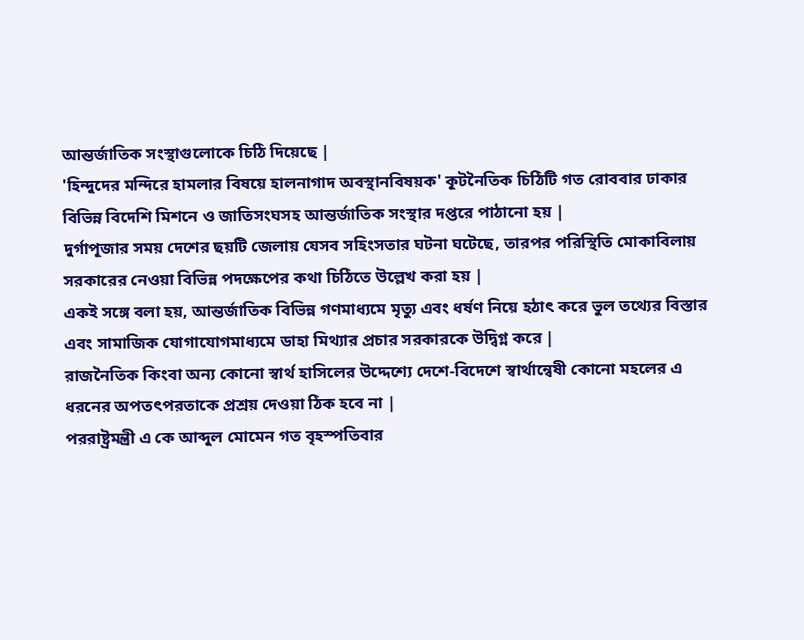আন্তর্জাতিক সংস্থাগুলোকে চিঠি দিয়েছে |
'হিন্দুদের মন্দিরে হামলার বিষয়ে হালনাগাদ অবস্থানবিষয়ক' কূটনৈতিক চিঠিটি গত রোববার ঢাকার বিভিন্ন বিদেশি মিশনে ও জাতিসংঘসহ আন্তর্জাতিক সংস্থার দপ্তরে পাঠানো হয় |
দুর্গাপূজার সময় দেশের ছয়টি জেলায় যেসব সহিংসতার ঘটনা ঘটেছে, তারপর পরিস্থিতি মোকাবিলায় সরকারের নেওয়া বিভিন্ন পদক্ষেপের কথা চিঠিতে উল্লেখ করা হয় |
একই সঙ্গে বলা হয়, আন্তর্জাতিক বিভিন্ন গণমাধ্যমে মৃত্যু এবং ধর্ষণ নিয়ে হঠাৎ করে ভুল তথ্যের বিস্তার এবং সামাজিক যোগাযোগমাধ্যমে ডাহা মিথ্যার প্রচার সরকারকে উদ্বিগ্ন করে |
রাজনৈতিক কিংবা অন্য কোনো স্বার্থ হাসিলের উদ্দেশ্যে দেশে-বিদেশে স্বার্থান্বেষী কোনো মহলের এ ধরনের অপতৎপরতাকে প্রশ্রয় দেওয়া ঠিক হবে না |
পররাষ্ট্রমন্ত্রী এ কে আব্দুল মোমেন গত বৃহস্পতিবার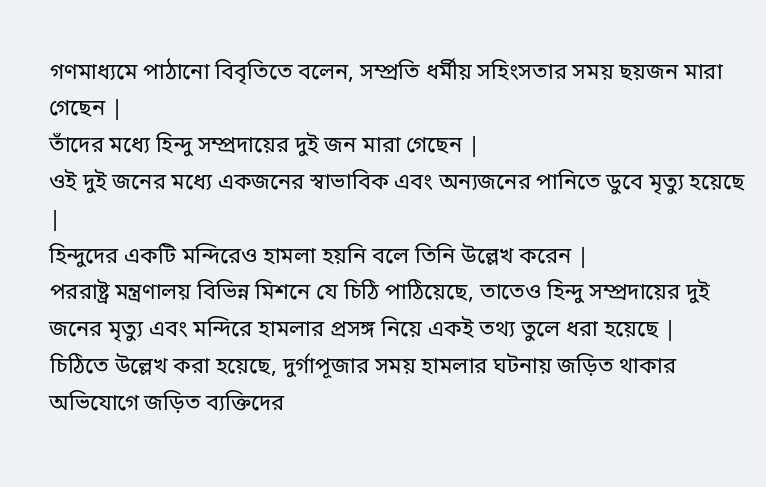গণমাধ্যমে পাঠানো বিবৃতিতে বলেন, সম্প্রতি ধর্মীয় সহিংসতার সময় ছয়জন মারা গেছেন |
তাঁদের মধ্যে হিন্দু সম্প্রদায়ের দুই জন মারা গেছেন |
ওই দুই জনের মধ্যে একজনের স্বাভাবিক এবং অন্যজনের পানিতে ডুবে মৃত্যু হয়েছে |
হিন্দুদের একটি মন্দিরেও হামলা হয়নি বলে তিনি উল্লেখ করেন |
পররাষ্ট্র মন্ত্রণালয় বিভিন্ন মিশনে যে চিঠি পাঠিয়েছে, তাতেও হিন্দু সম্প্রদায়ের দুই জনের মৃত্যু এবং মন্দিরে হামলার প্রসঙ্গ নিয়ে একই তথ্য তুলে ধরা হয়েছে |
চিঠিতে উল্লেখ করা হয়েছে, দুর্গাপূজার সময় হামলার ঘটনায় জড়িত থাকার অভিযোগে জড়িত ব্যক্তিদের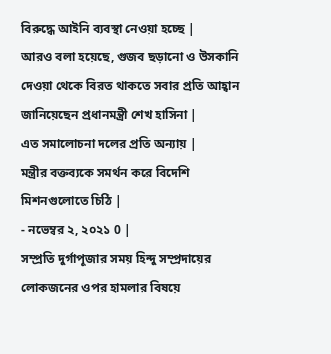বিরুদ্ধে আইনি ব্যবস্থা নেওয়া হচ্ছে |
আরও বলা হয়েছে, গুজব ছড়ানো ও উসকানি দেওয়া থেকে বিরত থাকতে সবার প্রতি আহ্বান জানিয়েছেন প্রধানমন্ত্রী শেখ হাসিনা |
এত সমালোচনা দলের প্রতি অন্যায় |
মন্ত্রীর বক্তব্যকে সমর্থন করে বিদেশি মিশনগুলোতে চিঠি |
- নভেম্বর ২, ২০২১ 0 |
সম্প্রতি দুর্গাপূজার সময় হিন্দু সম্প্রদায়ের লোকজনের ওপর হামলার বিষয়ে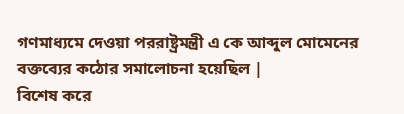গণমাধ্যমে দেওয়া পররাষ্ট্রমন্ত্রী এ কে আব্দুল মোমেনের বক্তব্যের কঠোর সমালোচনা হয়েছিল |
বিশেষ করে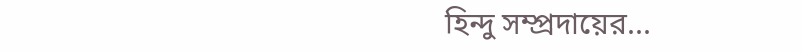হিন্দু সম্প্রদায়ের...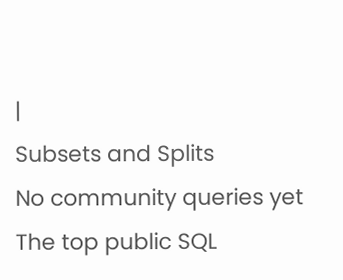|
Subsets and Splits
No community queries yet
The top public SQL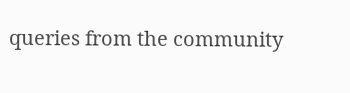queries from the community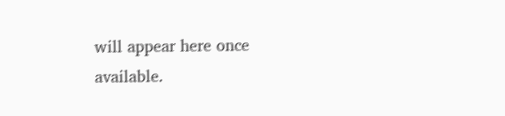will appear here once available.